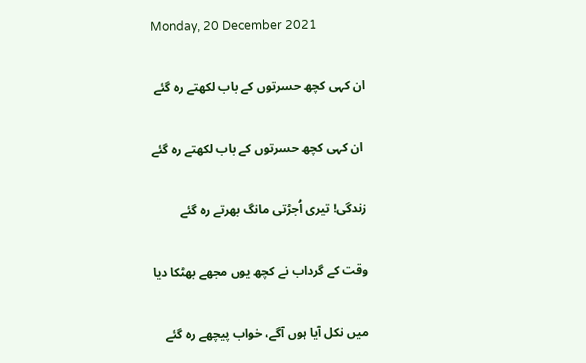Monday, 20 December 2021

ان کہی کچھ حسرتوں کے باب لکھتے رہ گئے

 ان کہی کچھ حسرتوں کے باب لکھتے رہ گئے

زندگی! تیری اُجڑتی مانگ بھرتے رہ گئے

وقت کے گرداب نے کچھ یوں مجھے بھٹکا دیا

میں نکل آیا ہوں آگے، خواب پیچھے رہ گئے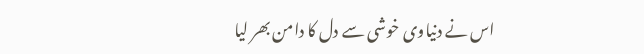اس نے دنیاوی خوشی سے دل کا دامن بھر لیا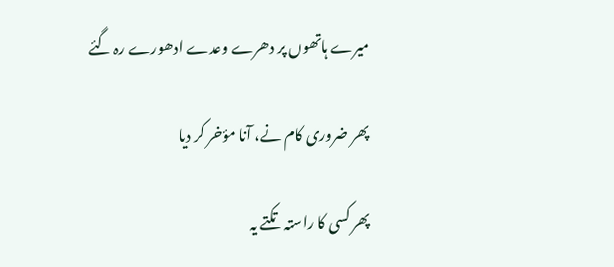میرے ہاتھوں پر دھرے وعدے ادھورے رہ گئے

پھر ضروری کام نے، آنا مؤخر کر دیا

پھر کسی کا راستہ تکتے یہ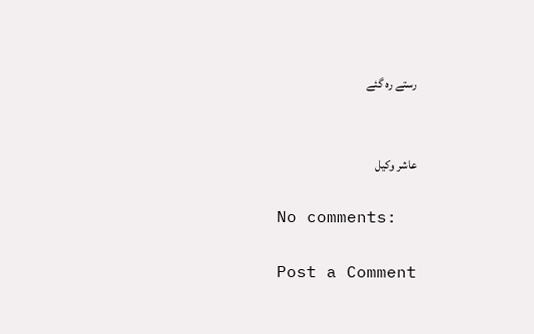رستے رہ گئے


عاشر وکیل

No comments:

Post a Comment